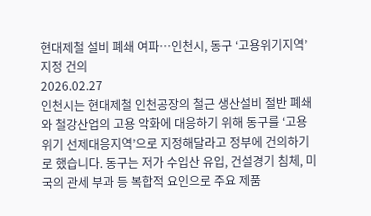현대제철 설비 폐쇄 여파…인천시, 동구 ‘고용위기지역’ 지정 건의
2026.02.27
인천시는 현대제철 인천공장의 철근 생산설비 절반 폐쇄와 철강산업의 고용 악화에 대응하기 위해 동구를 ‘고용위기 선제대응지역’으로 지정해달라고 정부에 건의하기로 했습니다. 동구는 저가 수입산 유입, 건설경기 침체, 미국의 관세 부과 등 복합적 요인으로 주요 제품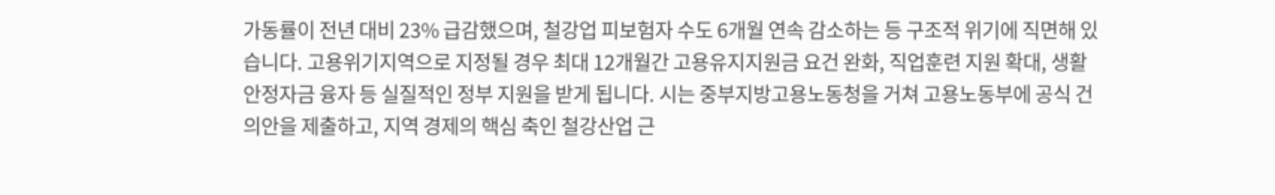가동률이 전년 대비 23% 급감했으며, 철강업 피보험자 수도 6개월 연속 감소하는 등 구조적 위기에 직면해 있습니다. 고용위기지역으로 지정될 경우 최대 12개월간 고용유지지원금 요건 완화, 직업훈련 지원 확대, 생활안정자금 융자 등 실질적인 정부 지원을 받게 됩니다. 시는 중부지방고용노동청을 거쳐 고용노동부에 공식 건의안을 제출하고, 지역 경제의 핵심 축인 철강산업 근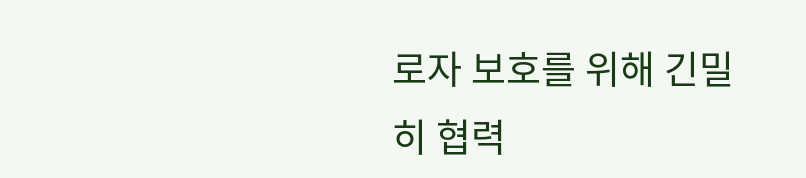로자 보호를 위해 긴밀히 협력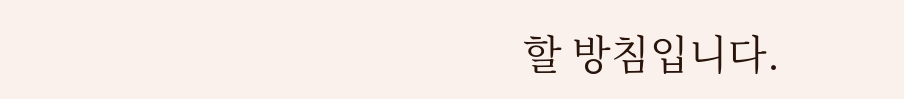할 방침입니다.